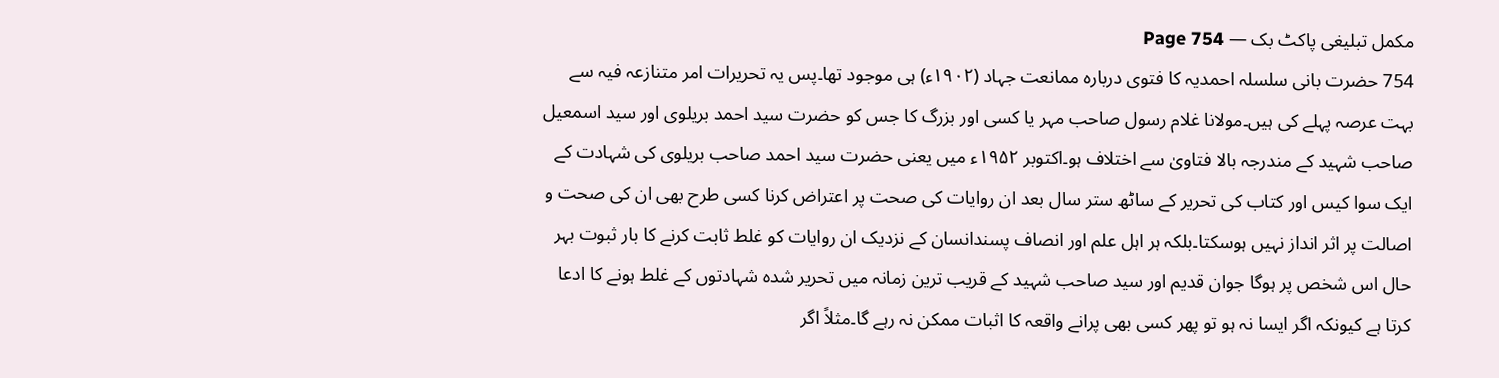مکمل تبلیغی پاکٹ بک — Page 754
754 حضرت بانی سلسلہ احمدیہ کا فتوی درباره ممانعت جہاد (۱۹۰۲ء) ہی موجود تھا۔پس یہ تحریرات امر متنازعہ فیہ سے بہت عرصہ پہلے کی ہیں۔مولانا غلام رسول صاحب مہر یا کسی اور بزرگ کا جس کو حضرت سید احمد بریلوی اور سید اسمعیل صاحب شہید کے مندرجہ بالا فتاویٰ سے اختلاف ہو۔اکتوبر ۱۹۵۲ء میں یعنی حضرت سید احمد صاحب بریلوی کی شہادت کے ایک سوا کیس اور کتاب کی تحریر کے ساٹھ ستر سال بعد ان روایات کی صحت پر اعتراض کرنا کسی طرح بھی ان کی صحت و اصالت پر اثر انداز نہیں ہوسکتا۔بلکہ ہر اہل علم اور انصاف پسندانسان کے نزدیک ان روایات کو غلط ثابت کرنے کا بار ثبوت بہر حال اس شخص پر ہوگا جوان قدیم اور سید صاحب شہید کے قریب ترین زمانہ میں تحریر شدہ شہادتوں کے غلط ہونے کا ادعا کرتا ہے کیونکہ اگر ایسا نہ ہو تو پھر کسی بھی پرانے واقعہ کا اثبات ممکن نہ رہے گا۔مثلاً اگر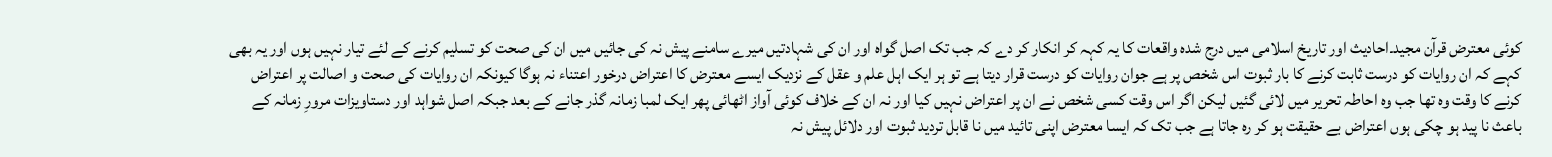کوئی معترض قرآن مجید۔احادیث اور تاریخ اسلامی میں درج شدہ واقعات کا یہ کہہ کر انکار کر دے کہ جب تک اصل گواہ اور ان کی شہادتیں میرے سامنے پیش نہ کی جائیں میں ان کی صحت کو تسلیم کرنے کے لئے تیار نہیں ہوں اور یہ بھی کہے کہ ان روایات کو درست ثابت کرنے کا بار ثبوت اس شخص پر ہے جوان روایات کو درست قرار دیتا ہے تو ہر ایک اہل علم و عقل کے نزدیک ایسے معترض کا اعتراض درخور اعتناء نہ ہوگا کیونکہ ان روایات کی صحت و اصالت پر اعتراض کرنے کا وقت وہ تھا جب وہ احاطہ تحریر میں لائی گئیں لیکن اگر اس وقت کسی شخص نے ان پر اعتراض نہیں کیا اور نہ ان کے خلاف کوئی آواز اٹھائی پھر ایک لمبا زمانہ گذر جانے کے بعد جبکہ اصل شواہد اور دستاویزات مرورِ زمانہ کے باعث نا پید ہو چکی ہوں اعتراض بے حقیقت ہو کر رہ جاتا ہے جب تک کہ ایسا معترض اپنی تائید میں نا قابل تردید ثبوت اور دلائل پیش نہ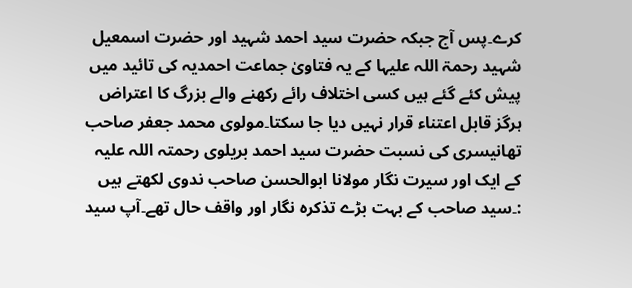کرے۔پس آج جبکہ حضرت سید احمد شہید اور حضرت اسمعیل شہید رحمۃ اللہ علیہا کے یہ فتاویٰ جماعت احمدیہ کی تائید میں پیش کئے گئے ہیں کسی اختلاف رائے رکھنے والے بزرگ کا اعتراض ہرگز قابل اعتناء قرار نہیں دیا جا سکتا۔مولوی محمد جعفر صاحب تھانیسری کی نسبت حضرت سید احمد بریلوی رحمتہ اللہ علیہ کے ایک اور سیرت نگار مولانا ابوالحسن صاحب ندوی لکھتے ہیں :۔سید صاحب کے بہت بڑے تذکرہ نگار اور واقف حال تھے۔آپ سید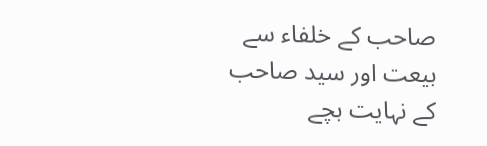صاحب کے خلفاء سے بیعت اور سید صاحب کے نہایت بچے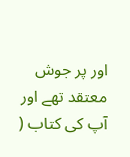اور پر جوش معتقد تھے اور آپ کی کتاب (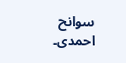سوانح احمدی۔